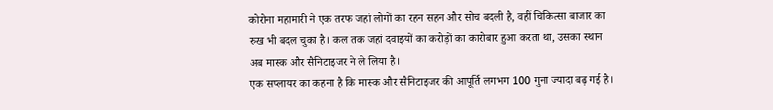कोरोना महामारी ने एक तरफ जहां लोगों का रहन सहन और सोच बदली है, वहीं चिकित्सा बाजार का रुख भी बदल चुका है। कल तक जहां दवाइयों का करोड़ों का कारोबार हुआ करता था, उसका स्थान अब मास्क और सैनिटाइजर ने ले लिया है।
एक सप्लायर का कहना है कि मास्क और सैनिटाइजर की आपूर्ति लगभग 100 गुना ज्यादा बढ़ गई है।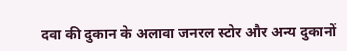दवा की दुकान के अलावा जनरल स्टोर और अन्य दुकानों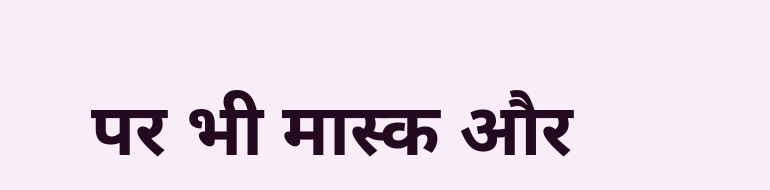पर भी मास्क और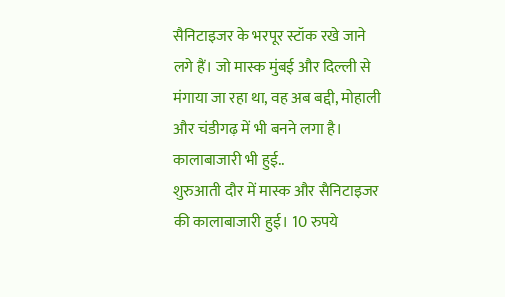सैनिटाइजर के भरपूर स्टॉक रखे जाने लगे हैं। जो मास्क मुंबई और दिल्ली से मंगाया जा रहा था, वह अब बद्दी, मोहाली और चंडीगढ़ में भी बनने लगा है।
कालाबाजारी भी हुई..
शुरुआती दौर में मास्क और सैनिटाइजर की कालाबाजारी हुई। 10 रुपये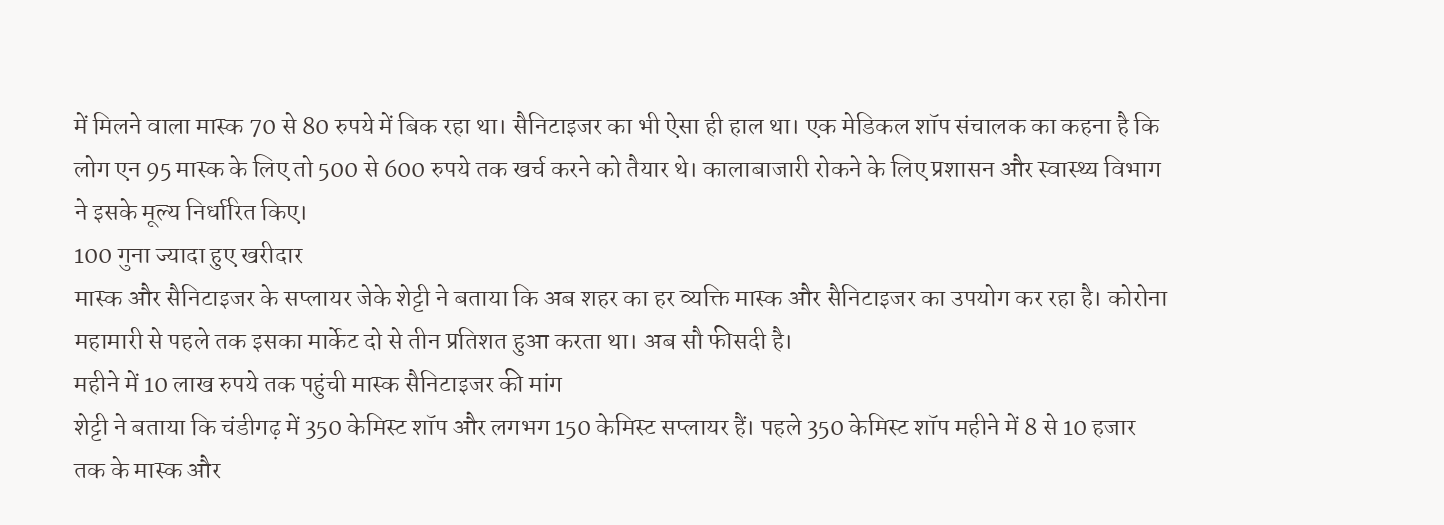में मिलने वाला मास्क 70 से 80 रुपये में बिक रहा था। सैनिटाइजर का भी ऐसा ही हाल था। एक मेडिकल शॉप संचालक का कहना है कि लोग एन 95 मास्क के लिए तो 500 से 600 रुपये तक खर्च करने को तैयार थे। कालाबाजारी रोकने के लिए प्रशासन और स्वास्थ्य विभाग ने इसके मूल्य निर्धारित किए।
100 गुना ज्यादा हुए खरीदार
मास्क और सैनिटाइजर के सप्लायर जेके शेट्टी ने बताया कि अब शहर का हर व्यक्ति मास्क और सैनिटाइजर का उपयोग कर रहा है। कोरोना महामारी से पहले तक इसका मार्केट दो से तीन प्रतिशत हुआ करता था। अब सौ फीसदी है।
महीने में 10 लाख रुपये तक पहुंची मास्क सैनिटाइजर की मांग
शेट्टी ने बताया कि चंडीगढ़ में 350 केमिस्ट शॉप और लगभग 150 केमिस्ट सप्लायर हैं। पहले 350 केमिस्ट शॉप महीने में 8 से 10 हजार तक के मास्क और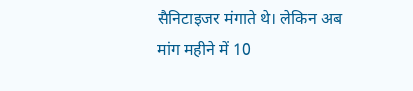सैनिटाइजर मंगाते थे। लेकिन अब मांग महीने में 10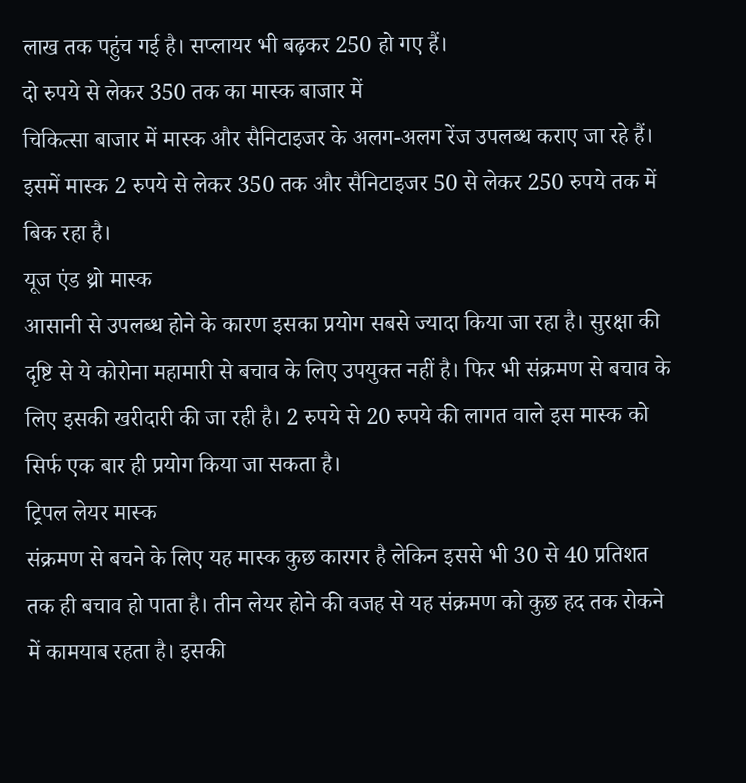लाख तक पहुंच गई है। सप्लायर भी बढ़कर 250 हो गए हैं।
दो रुपये से लेकर 350 तक का मास्क बाजार में
चिकित्सा बाजार में मास्क और सैनिटाइजर के अलग-अलग रेंज उपलब्ध कराए जा रहे हैं। इसमें मास्क 2 रुपये से लेकर 350 तक और सैनिटाइजर 50 से लेकर 250 रुपये तक में बिक रहा है।
यूज एंड थ्रो मास्क
आसानी से उपलब्ध होने के कारण इसका प्रयोग सबसे ज्यादा किया जा रहा है। सुरक्षा की दृष्टि से ये कोरोना महामारी से बचाव के लिए उपयुक्त नहीं है। फिर भी संक्रमण से बचाव के लिए इसकी खरीदारी की जा रही है। 2 रुपये से 20 रुपये की लागत वाले इस मास्क को सिर्फ एक बार ही प्रयोग किया जा सकता है।
ट्रिपल लेयर मास्क
संक्रमण से बचने के लिए यह मास्क कुछ कारगर है लेकिन इससे भी 30 से 40 प्रतिशत तक ही बचाव हो पाता है। तीन लेयर होने की वजह से यह संक्रमण को कुछ हद तक रोकने में कामयाब रहता है। इसकी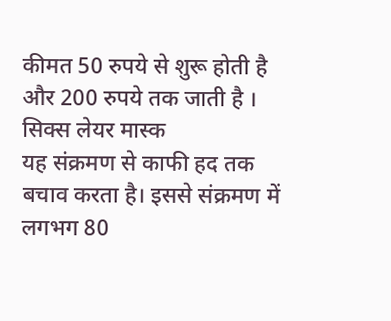कीमत 50 रुपये से शुरू होती है और 200 रुपये तक जाती है ।
सिक्स लेयर मास्क
यह संक्रमण से काफी हद तक बचाव करता है। इससे संक्रमण में लगभग 80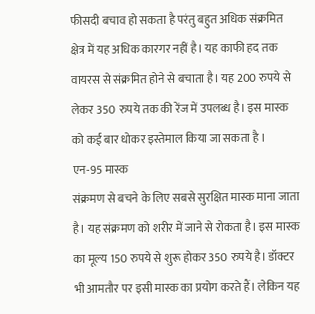फीसदी बचाव हो सकता है परंतु बहुत अधिक संक्रमित क्षेत्र में यह अधिक कारगर नहीं है। यह काफी हद तक वायरस से संक्रमित होने से बचाता है। यह 200 रुपये से लेकर 350 रुपये तक की रेंज में उपलब्ध है। इस मास्क को कई बार धोकर इस्तेमाल किया जा सकता है ।
एन-95 मास्क
संक्रमण से बचने के लिए सबसे सुरक्षित मास्क माना जाता है। यह संक्रमण को शरीर में जाने से रोकता है। इस मास्क का मूल्य 150 रुपये से शुरू होकर 350 रुपये है। डॉक्टर भी आमतौर पर इसी मास्क का प्रयोग करते हैं। लेकिन यह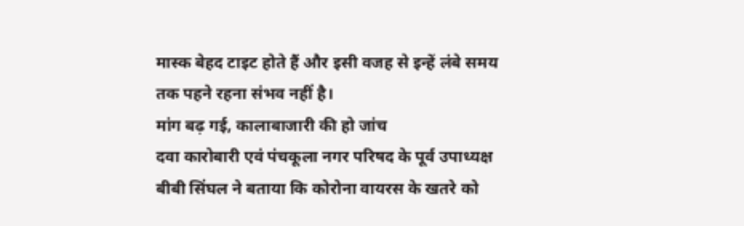मास्क बेहद टाइट होते हैं और इसी वजह से इन्हें लंबे समय तक पहने रहना संभव नहीं है।
मांग बढ़ गई, कालाबाजारी की हो जांच
दवा कारोबारी एवं पंचकूला नगर परिषद के पूर्व उपाध्यक्ष बीबी सिंघल ने बताया कि कोरोना वायरस के खतरे को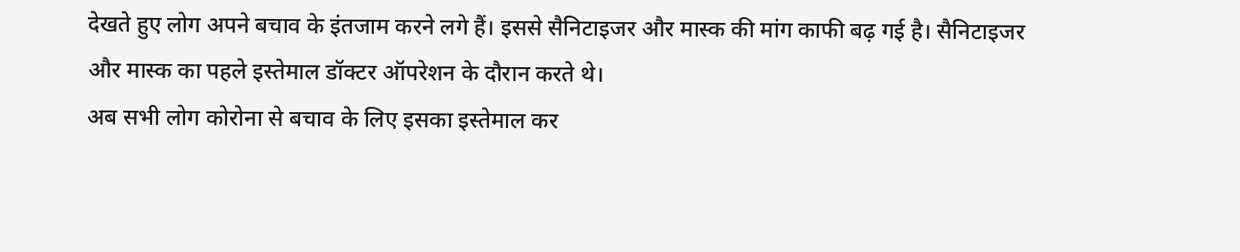देखते हुए लोग अपने बचाव के इंतजाम करने लगे हैं। इससे सैनिटाइजर और मास्क की मांग काफी बढ़ गई है। सैनिटाइजर और मास्क का पहले इस्तेमाल डॉक्टर ऑपरेशन के दौरान करते थे।
अब सभी लोग कोरोना से बचाव के लिए इसका इस्तेमाल कर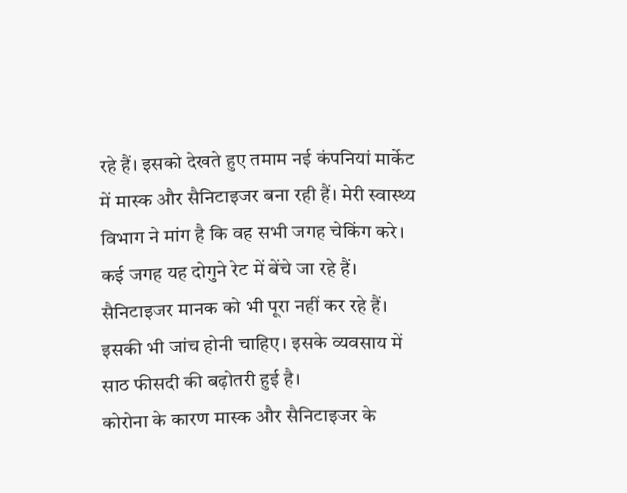रहे हैं। इसको देखते हुए तमाम नई कंपनियां मार्केट में मास्क और सैनिटाइजर बना रही हैं। मेरी स्वास्थ्य विभाग ने मांग है कि वह सभी जगह चेकिंग करे। कई जगह यह दोगुने रेट में बेंचे जा रहे हैं। सैनिटाइजर मानक को भी पूरा नहीं कर रहे हैं। इसकी भी जांच होनी चाहिए। इसके व्यवसाय में साठ फीसदी की बढ़ोतरी हुई है।
कोरोना के कारण मास्क और सैनिटाइजर के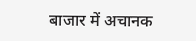बाजार में अचानक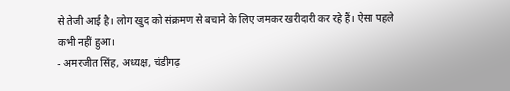से तेजी आई है। लोग खुद को संक्रमण से बचाने के लिए जमकर खरीदारी कर रहे हैं। ऐसा पहले कभी नहीं हुआ।
- अमरजीत सिंह, अध्यक्ष, चंडीगढ़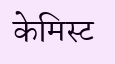केमिस्ट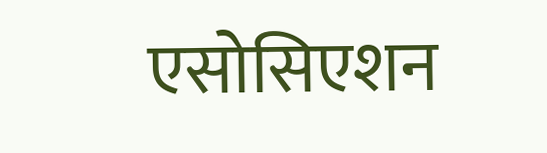एसोसिएशन